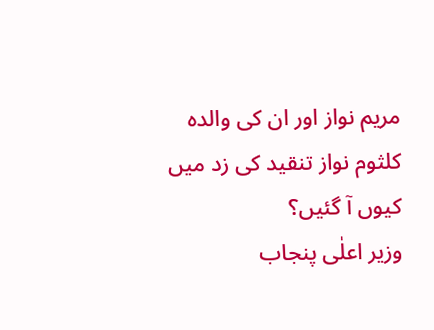مریم نواز اور ان کی والدہ کلثوم نواز تنقید کی زد میں کیوں آ گئیں؟
وزیر اعلٰی پنجاب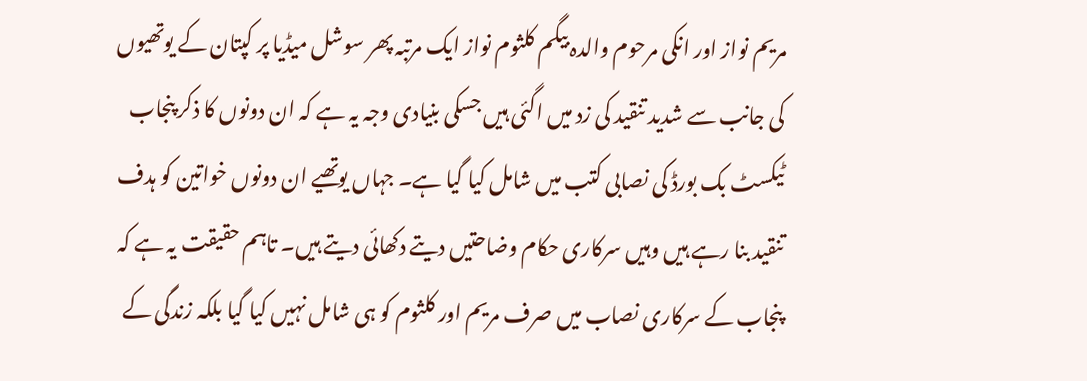مریم نواز اور انکی مرحوم والدہ بیگم کلثوم نواز ایک مرتبہ پھر سوشل میڈیا پر کپتان کے یوتھیوں کی جانب سے شدید تنقید کی زد میں اگئی ہیں جسکی بنیادی وجہ یہ ہے کہ ان دونوں کا ذکر پنجاب ٹیکسٹ بک بورڈ کی نصابی کتب میں شامل کیا گیا ہے۔ جہاں یوتھیے ان دونوں خواتین کو ہدف تنقید بنا رہے ہیں وہیں سرکاری حکام وضاحتیں دیتے دکھائی دیتے ہیں۔ تاہم حقیقت یہ ہے کہ پنجاب کے سرکاری نصاب میں صرف مریم اور کلثوم کو ہی شامل نہیں کیا گیا بلکہ زندگی کے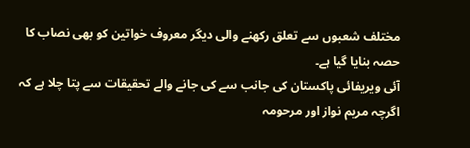مختلف شعبوں سے تعلق رکھنے والی دیگر معروف خواتین کو بھی نصاب کا حصہ بنایا گیا ہے۔
آئی ویریفائی پاکستان کی جانب سے کی جانے والے تحقیقات سے پتا چلا ہے کہ اگرچہ مریم نواز اور مرحومہ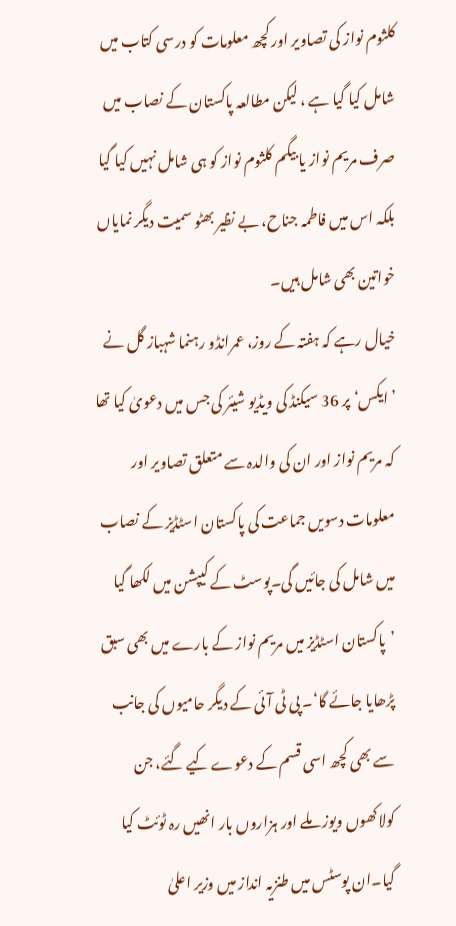کلثوم نواز کی تصاویر اور کچھ معلومات کو درسی کتاب میں شامل کیا گیا ہے ، لیکن مطالعہ پاکستان کے نصاب میں صرف مریم نواز یا بیگم کلثوم نواز کو ہی شامل نہیں کیا گیا بلکہ اس میں فاطمہ جناح، بے نظیر بھٹو سمیت دیگر نمایاں خواتین بھی شامل ہیں۔
خیال رہے کہ ہفتہ کے روز، عمرانڈو رہنما شہباز گل نے ’ایکس‘ پر 36 سیکنڈ کی ویڈیو شیئر کی جس میں دعویٰ کیا تھا کہ مریم نواز اور ان کی والدہ سے متعلق تصاویر اور معلومات دسویں جماعت کی پاکستان اسٹڈیز کے نصاب میں شامل کی جائیں گی۔پوسٹ کے کیپشن میں لکھا گیا ’پاکستان اسٹڈیز میں مریم نواز کے بارے میں بھی سبق پڑھایا جائے گا‘۔ پی ٹی آئی کے دیگر حامیوں کی جانب سے بھی کچھ اسی قسم کے دعوے کیے گئے، جن کولاکھوں ویوز ملے اور ہزاروں بار انھیں رہ ٹوئٹ کیا گیا۔ان پوسٹس میں طنزیہ انداز میں وزیر اعلیٰ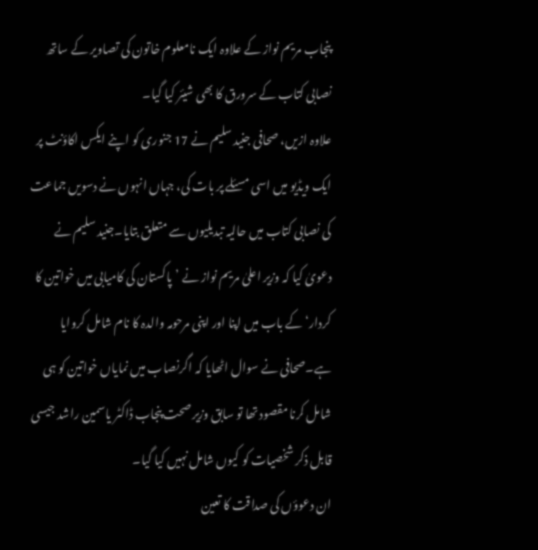پنجاب مریم نواز کے علاوہ ایک نامعلوم خاتون کی تصاویر کے ساتھ نصابی کتاب کے سرورق کا بھی شیئر کیا گیا۔
علاوہ ازیں، صحافی جنید سلیم نے 17 جنوری کو اپنے ایکس اکاؤنٹ پر ایک ویڈیو میں اسی مسئلے پر بات کی، جہاں انہوں نے دسویں جماعت کی نصابی کتاب میں حالیہ تبدیلیوں سے متعلق بتایا۔جنید سلیم نے دعویٰ کیا کہ وزیر اعلیٰ مریم نواز نے ’پاکستان کی کامیابی میں خواتین کا کردار‘ کے باب میں اپنا اور اپنی مرحومہ والدہ کا نام شامل کروایا ہے۔صحافی نے سوال اٹھایا کہ اگرنصاب میں نمایاں خواتین کو ہی شامل کرنا مقصود تھا تو سابق وزیر صحت پنجاب ڈاکٹر یاسمین راشد جیسی قابل ذکر شخصیات کو کیوں شامل نہیں کیا گیا۔
ان دعوؤں کی صداقت کا تعین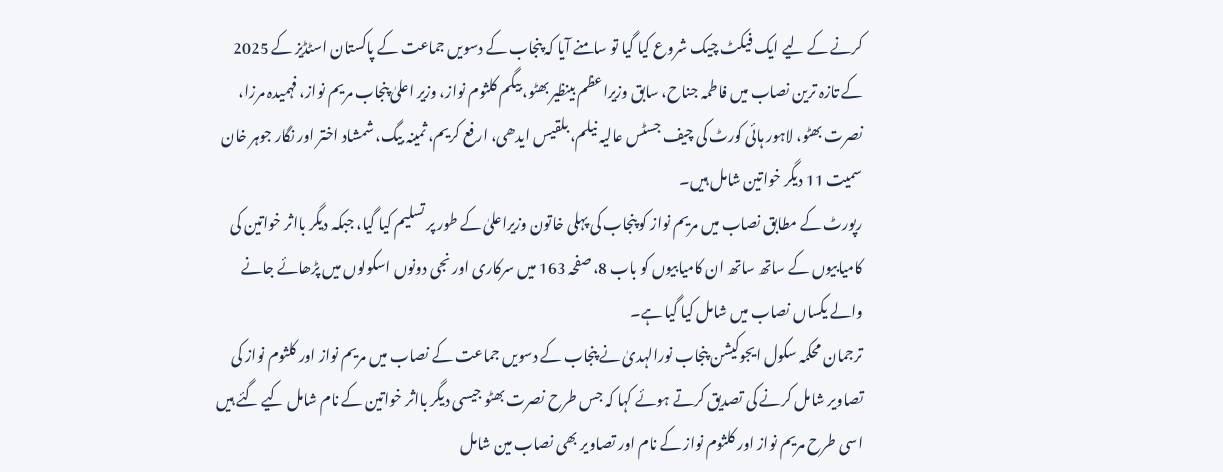کرنے کے لیے ایک فیکٹ چیک شروع کیا گیا تو سامنے آیا کہ پنجاب کے دسویں جماعت کے پاکستان اسٹڈیز کے 2025 کے تازہ ترین نصاب میں فاطمہ جناح، سابق وزیراعظم بینظیر بھٹو، بیگم کلثوم نواز، وزیر اعلیٰ پنجاب مریم نواز، فہمیدہ مرزا، نصرت بھٹو، لاہور ہائی کورٹ کی چیف جسٹس عالیہ نیلم، بلقیس ایدھی، ارفع کریم، ثمینہ بیگ، شمشاد اختر اور نگار جوہر خان سمیت 11 دیگر خواتین شامل ہیں۔
رپورٹ کے مطابق نصاب میں مریم نواز کو پنجاب کی پہلی خاتون وزیراعلیٰ کے طور پر تسلیم کیا گیا، جبکہ دیگر بااثر خواتین کی کامیابیوں کے ساتھ ساتھ ان کامیابیوں کو باب 8، صفحہ 163 میں سرکاری اور نجی دونوں اسکولوں میں پڑھائے جانے والے یکساں نصاب میں شامل کیا گیا ہے۔
ترجمان محکمہ سکول ایجوکیشن پنجاب نورالہدیٰ نے پنجاب کے دسویں جماعت کے نصاب میں مریم نواز اور کلثوم نواز کی تصاویر شامل کرنے کی تصدیق کرتے ہوئے کہا کہ جس طرح نصرت بھٹو جیسی دیگر بااثر خواتین کے نام شامل کیے گئے ہیں اسی طرح مریم نواز اور کلثوم نواز کے نام اور تصاویر بھی نصاب مین شامل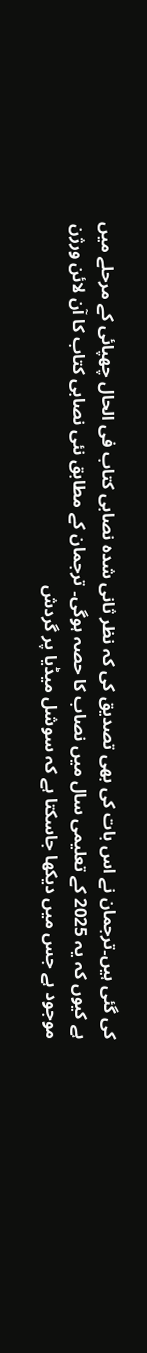کی گئی ہیں۔ترجمان نے اس بات کی بھی تصدیق کی کہ نظر ثانی شدہ نصابی کتاب فی الحال چھپائی کے مرحلے میں ہے کیوں کہ یہ 2025 کے تعلیمی سال میں نصاب کا حصہ ہوگی۔ ترجمان کے مطابق نئی نصابی کتاب کا آن لائن ورژن موجود ہے جس میں دیکھا جاسکتا ہے کہ سوشل میڈیا پر گردش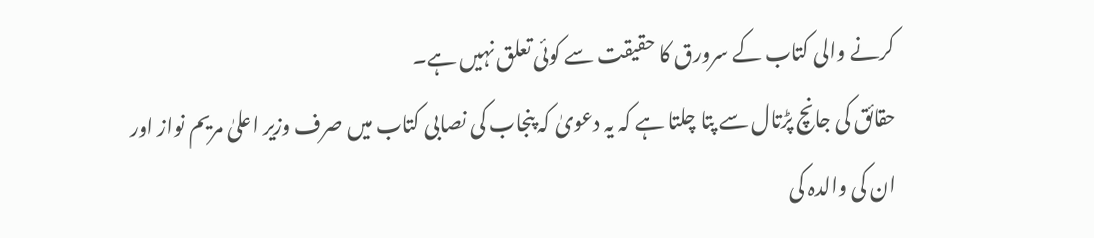کرنے والی کتاب کے سرورق کا حقیقت سے کوئی تعلق نہیں ہے۔
حقائق کی جانچ پڑتال سے پتا چلتا ہے کہ یہ دعویٰ کہ پنجاب کی نصابی کتاب میں صرف وزیر اعلیٰ مریم نواز اور ان کی والدہ کی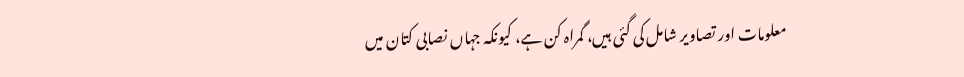معلومات اور تصاویر شامل کی گئی ہیں، گمراہ کن ہے، کیونکہ جہاں نصابی کتان میں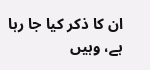ان کا ذکر کیا جا رہا ہے، وہیں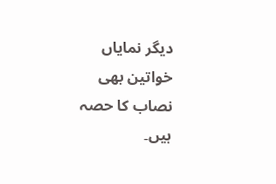دیگر نمایاں خواتین بھی نصاب کا حصہ ہیں۔